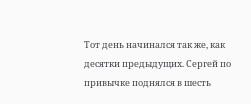Тот день начинался так же, как десятки предыдущих. Сергей по привычке поднялся в шесть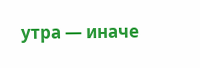утра — иначе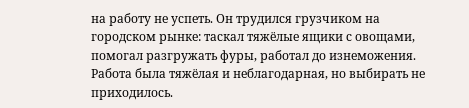на работу не успеть. Он трудился грузчиком на городском рынке: таскал тяжёлые ящики с овощами, помогал разгружать фуры, работал до изнеможения. Работа была тяжёлая и неблагодарная, но выбирать не приходилось.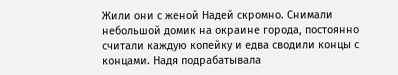Жили они с женой Надей скромно. Снимали небольшой домик на окраине города, постоянно считали каждую копейку и едва сводили концы с концами. Надя подрабатывала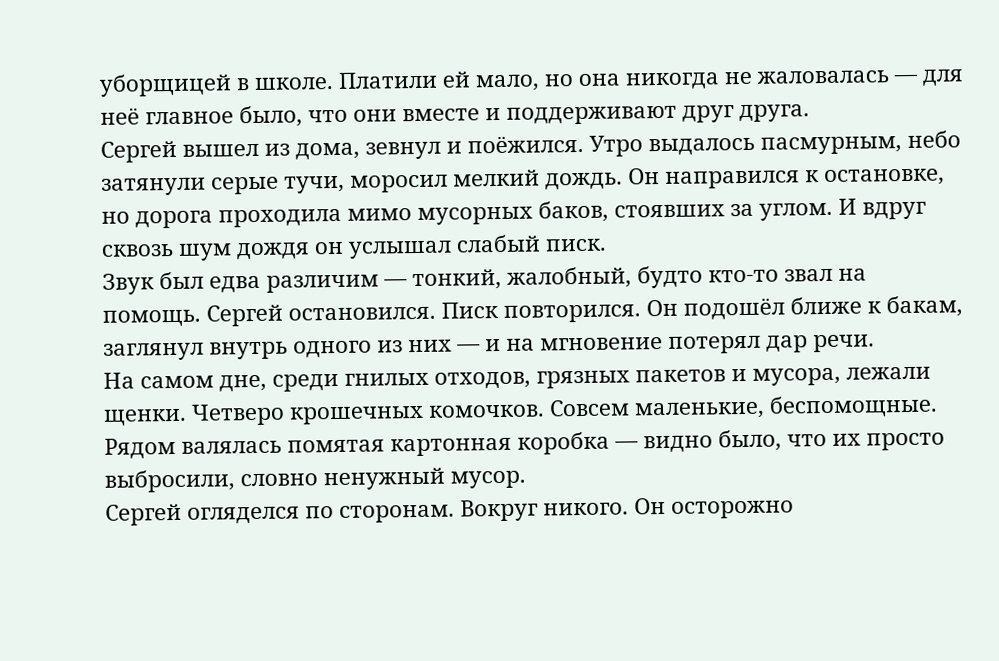уборщицей в школе. Платили ей мало, но она никогда не жаловалась — для неё главное было, что они вместе и поддерживают друг друга.
Сергей вышел из дома, зевнул и поёжился. Утро выдалось пасмурным, небо затянули серые тучи, моросил мелкий дождь. Он направился к остановке, но дорога проходила мимо мусорных баков, стоявших за углом. И вдруг сквозь шум дождя он услышал слабый писк.
Звук был едва различим — тонкий, жалобный, будто кто-то звал на помощь. Сергей остановился. Писк повторился. Он подошёл ближе к бакам, заглянул внутрь одного из них — и на мгновение потерял дар речи.
На самом дне, среди гнилых отходов, грязных пакетов и мусора, лежали щенки. Четверо крошечных комочков. Совсем маленькие, беспомощные. Рядом валялась помятая картонная коробка — видно было, что их просто выбросили, словно ненужный мусор.
Сергей огляделся по сторонам. Вокруг никого. Он осторожно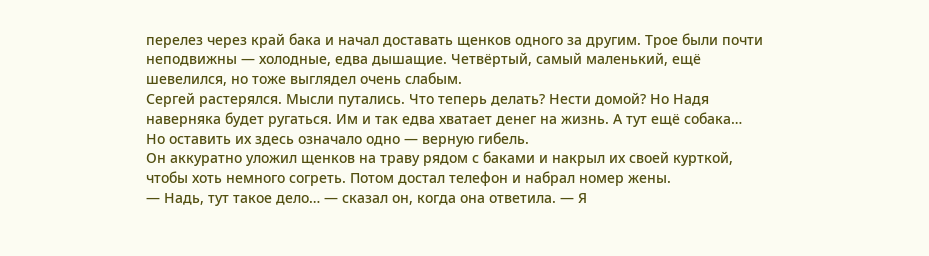перелез через край бака и начал доставать щенков одного за другим. Трое были почти неподвижны — холодные, едва дышащие. Четвёртый, самый маленький, ещё шевелился, но тоже выглядел очень слабым.
Сергей растерялся. Мысли путались. Что теперь делать? Нести домой? Но Надя наверняка будет ругаться. Им и так едва хватает денег на жизнь. А тут ещё собака…
Но оставить их здесь означало одно — верную гибель.
Он аккуратно уложил щенков на траву рядом с баками и накрыл их своей курткой, чтобы хоть немного согреть. Потом достал телефон и набрал номер жены.
— Надь, тут такое дело… — сказал он, когда она ответила. — Я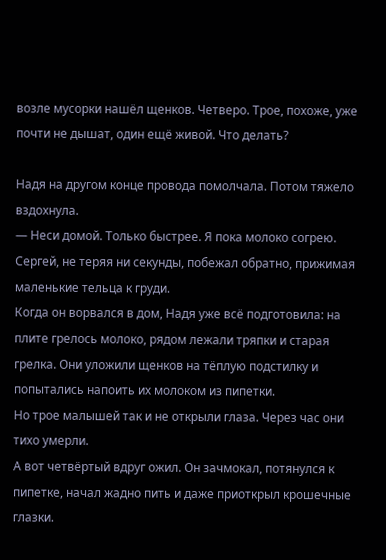возле мусорки нашёл щенков. Четверо. Трое, похоже, уже почти не дышат, один ещё живой. Что делать?

Надя на другом конце провода помолчала. Потом тяжело вздохнула.
— Неси домой. Только быстрее. Я пока молоко согрею.
Сергей, не теряя ни секунды, побежал обратно, прижимая маленькие тельца к груди.
Когда он ворвался в дом, Надя уже всё подготовила: на плите грелось молоко, рядом лежали тряпки и старая грелка. Они уложили щенков на тёплую подстилку и попытались напоить их молоком из пипетки.
Но трое малышей так и не открыли глаза. Через час они тихо умерли.
А вот четвёртый вдруг ожил. Он зачмокал, потянулся к пипетке, начал жадно пить и даже приоткрыл крошечные глазки.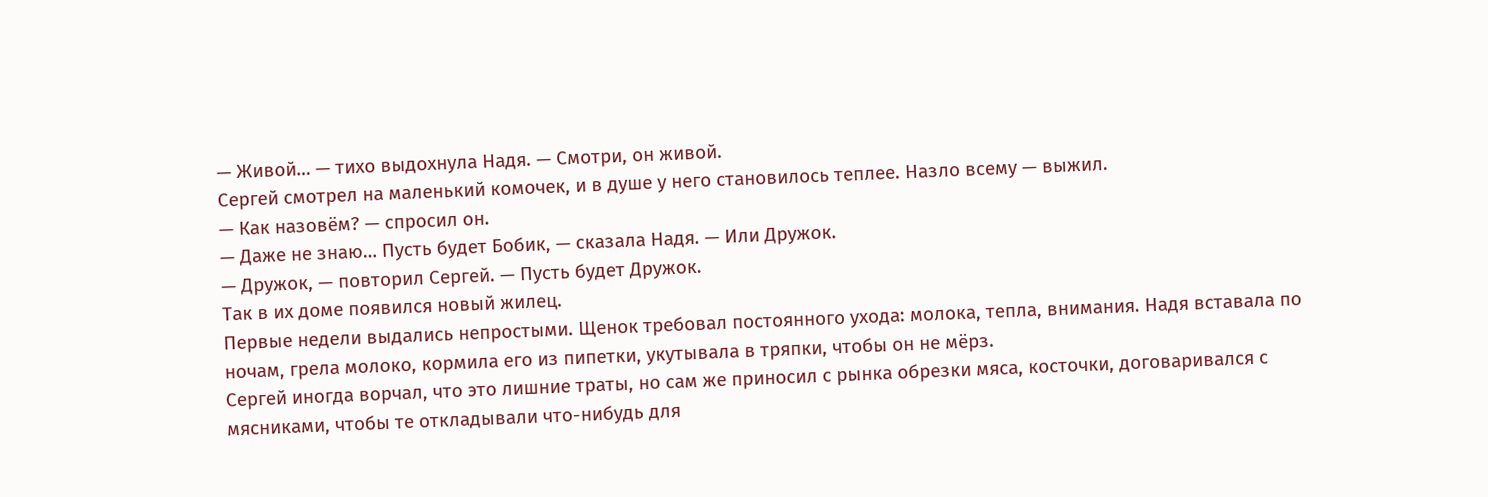— Живой… — тихо выдохнула Надя. — Смотри, он живой.
Сергей смотрел на маленький комочек, и в душе у него становилось теплее. Назло всему — выжил.
— Как назовём? — спросил он.
— Даже не знаю… Пусть будет Бобик, — сказала Надя. — Или Дружок.
— Дружок, — повторил Сергей. — Пусть будет Дружок.
Так в их доме появился новый жилец.
Первые недели выдались непростыми. Щенок требовал постоянного ухода: молока, тепла, внимания. Надя вставала по ночам, грела молоко, кормила его из пипетки, укутывала в тряпки, чтобы он не мёрз.
Сергей иногда ворчал, что это лишние траты, но сам же приносил с рынка обрезки мяса, косточки, договаривался с мясниками, чтобы те откладывали что-нибудь для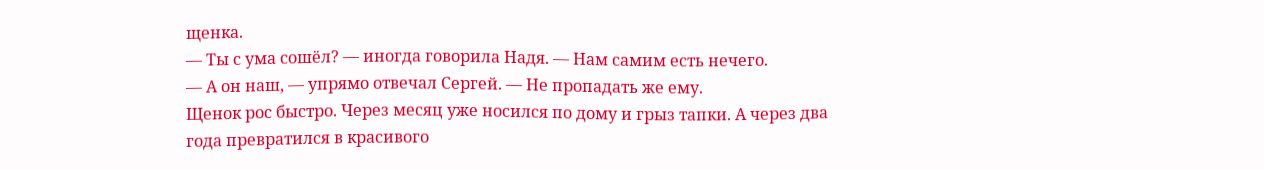щенка.
— Ты с ума сошёл? — иногда говорила Надя. — Нам самим есть нечего.
— А он наш, — упрямо отвечал Сергей. — Не пропадать же ему.
Щенок рос быстро. Через месяц уже носился по дому и грыз тапки. А через два года превратился в красивого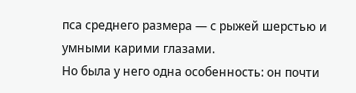пса среднего размера — с рыжей шерстью и умными карими глазами.
Но была у него одна особенность: он почти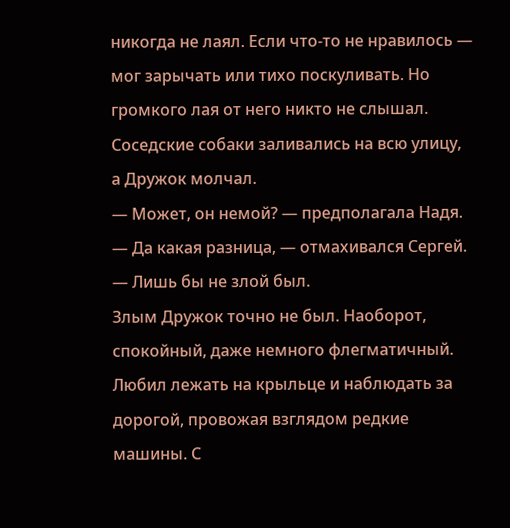никогда не лаял. Если что-то не нравилось — мог зарычать или тихо поскуливать. Но громкого лая от него никто не слышал.
Соседские собаки заливались на всю улицу, а Дружок молчал.
— Может, он немой? — предполагала Надя.
— Да какая разница, — отмахивался Сергей. — Лишь бы не злой был.
Злым Дружок точно не был. Наоборот, спокойный, даже немного флегматичный. Любил лежать на крыльце и наблюдать за дорогой, провожая взглядом редкие машины. С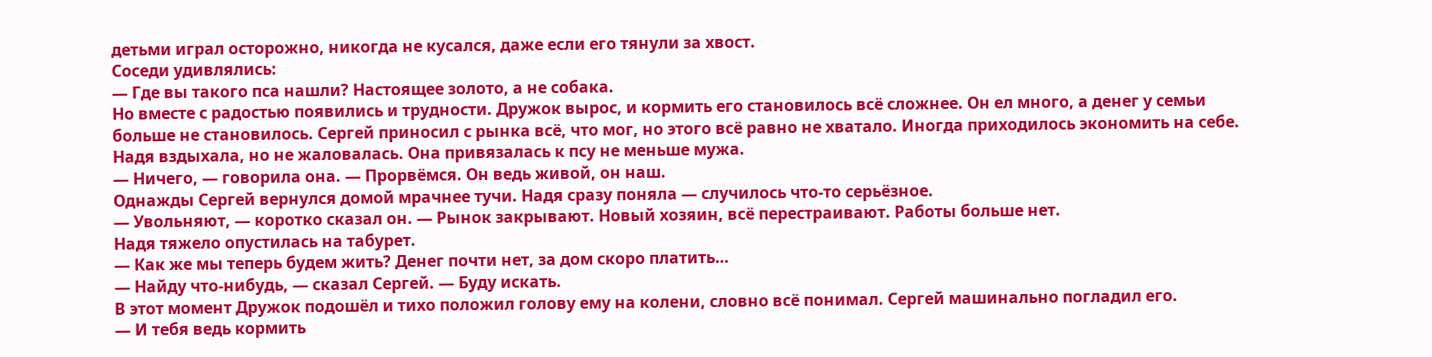детьми играл осторожно, никогда не кусался, даже если его тянули за хвост.
Соседи удивлялись:
— Где вы такого пса нашли? Настоящее золото, а не собака.
Но вместе с радостью появились и трудности. Дружок вырос, и кормить его становилось всё сложнее. Он ел много, а денег у семьи больше не становилось. Сергей приносил с рынка всё, что мог, но этого всё равно не хватало. Иногда приходилось экономить на себе.
Надя вздыхала, но не жаловалась. Она привязалась к псу не меньше мужа.
— Ничего, — говорила она. — Прорвёмся. Он ведь живой, он наш.
Однажды Сергей вернулся домой мрачнее тучи. Надя сразу поняла — случилось что-то серьёзное.
— Увольняют, — коротко сказал он. — Рынок закрывают. Новый хозяин, всё перестраивают. Работы больше нет.
Надя тяжело опустилась на табурет.
— Как же мы теперь будем жить? Денег почти нет, за дом скоро платить…
— Найду что-нибудь, — сказал Сергей. — Буду искать.
В этот момент Дружок подошёл и тихо положил голову ему на колени, словно всё понимал. Сергей машинально погладил его.
— И тебя ведь кормить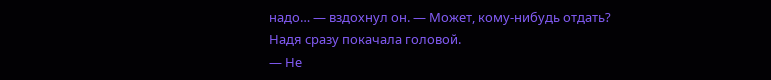надо… — вздохнул он. — Может, кому-нибудь отдать?
Надя сразу покачала головой.
— Не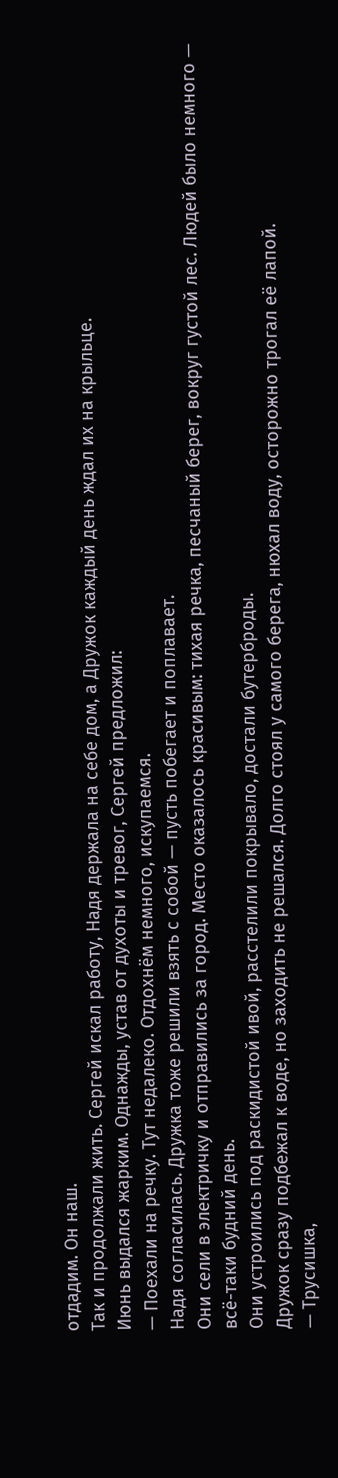отдадим. Он наш.
Так и продолжали жить. Сергей искал работу, Надя держала на себе дом, а Дружок каждый день ждал их на крыльце.
Июнь выдался жарким. Однажды, устав от духоты и тревог, Сергей предложил:
— Поехали на речку. Тут недалеко. Отдохнём немного, искупаемся.
Надя согласилась. Дружка тоже решили взять с собой — пусть побегает и поплавает.
Они сели в электричку и отправились за город. Место оказалось красивым: тихая речка, песчаный берег, вокруг густой лес. Людей было немного — всё-таки будний день.
Они устроились под раскидистой ивой, расстелили покрывало, достали бутерброды.
Дружок сразу подбежал к воде, но заходить не решался. Долго стоял у самого берега, нюхал воду, осторожно трогал её лапой.
— Трусишка,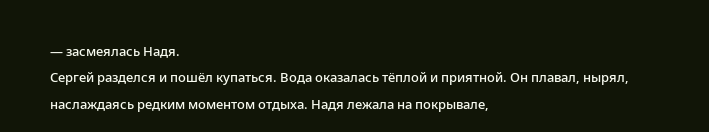— засмеялась Надя.
Сергей разделся и пошёл купаться. Вода оказалась тёплой и приятной. Он плавал, нырял, наслаждаясь редким моментом отдыха. Надя лежала на покрывале,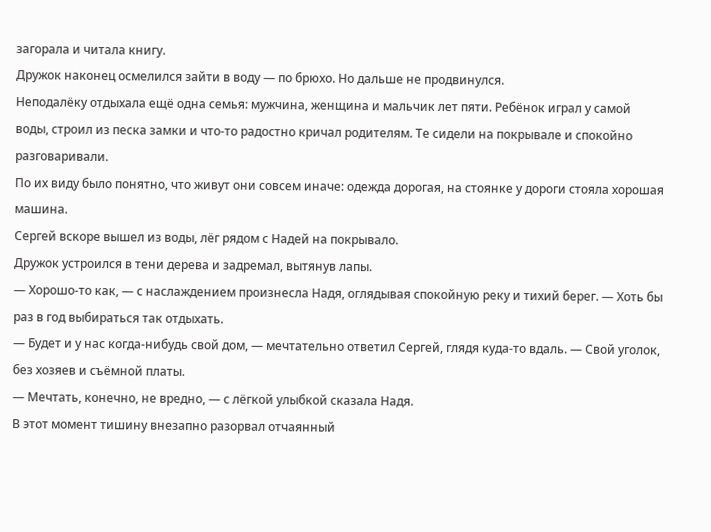загорала и читала книгу.
Дружок наконец осмелился зайти в воду — по брюхо. Но дальше не продвинулся.
Неподалёку отдыхала ещё одна семья: мужчина, женщина и мальчик лет пяти. Ребёнок играл у самой воды, строил из песка замки и что-то радостно кричал родителям. Те сидели на покрывале и спокойно разговаривали.
По их виду было понятно, что живут они совсем иначе: одежда дорогая, на стоянке у дороги стояла хорошая машина.
Сергей вскоре вышел из воды, лёг рядом с Надей на покрывало.
Дружок устроился в тени дерева и задремал, вытянув лапы.
— Хорошо-то как, — с наслаждением произнесла Надя, оглядывая спокойную реку и тихий берег. — Хоть бы раз в год выбираться так отдыхать.
— Будет и у нас когда-нибудь свой дом, — мечтательно ответил Сергей, глядя куда-то вдаль. — Свой уголок, без хозяев и съёмной платы.
— Мечтать, конечно, не вредно, — с лёгкой улыбкой сказала Надя.
В этот момент тишину внезапно разорвал отчаянный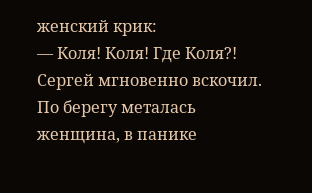женский крик:
— Коля! Коля! Где Коля?!
Сергей мгновенно вскочил. По берегу металась женщина, в панике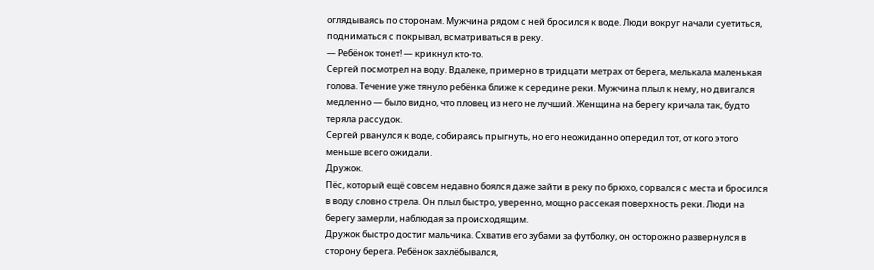оглядываясь по сторонам. Мужчина рядом с ней бросился к воде. Люди вокруг начали суетиться, подниматься с покрывал, всматриваться в реку.
— Ребёнок тонет! — крикнул кто-то.
Сергей посмотрел на воду. Вдалеке, примерно в тридцати метрах от берега, мелькала маленькая голова. Течение уже тянуло ребёнка ближе к середине реки. Мужчина плыл к нему, но двигался медленно — было видно, что пловец из него не лучший. Женщина на берегу кричала так, будто теряла рассудок.
Сергей рванулся к воде, собираясь прыгнуть, но его неожиданно опередил тот, от кого этого меньше всего ожидали.
Дружок.
Пёс, который ещё совсем недавно боялся даже зайти в реку по брюхо, сорвался с места и бросился в воду словно стрела. Он плыл быстро, уверенно, мощно рассекая поверхность реки. Люди на берегу замерли, наблюдая за происходящим.
Дружок быстро достиг мальчика. Схватив его зубами за футболку, он осторожно развернулся в сторону берега. Ребёнок захлёбывался,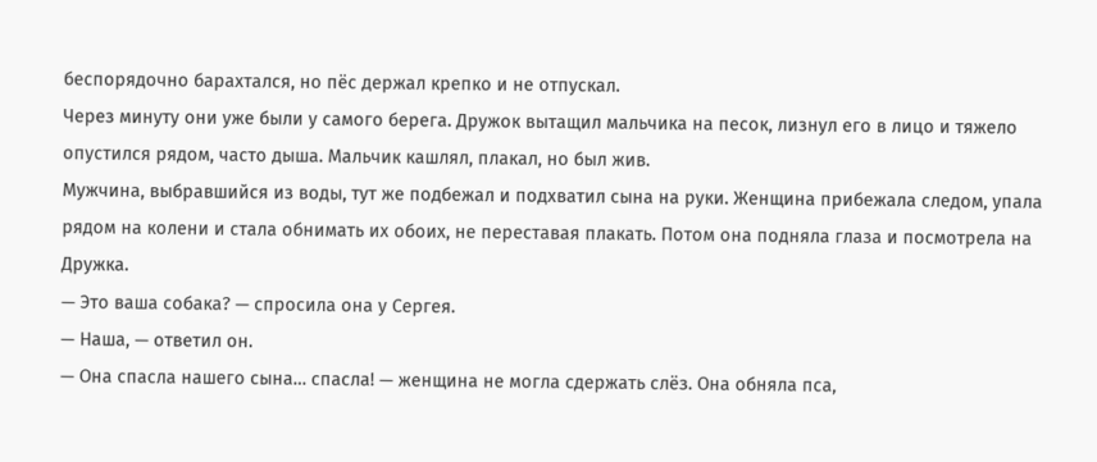беспорядочно барахтался, но пёс держал крепко и не отпускал.
Через минуту они уже были у самого берега. Дружок вытащил мальчика на песок, лизнул его в лицо и тяжело опустился рядом, часто дыша. Мальчик кашлял, плакал, но был жив.
Мужчина, выбравшийся из воды, тут же подбежал и подхватил сына на руки. Женщина прибежала следом, упала рядом на колени и стала обнимать их обоих, не переставая плакать. Потом она подняла глаза и посмотрела на Дружка.
— Это ваша собака? — спросила она у Сергея.
— Наша, — ответил он.
— Она спасла нашего сына… спасла! — женщина не могла сдержать слёз. Она обняла пса,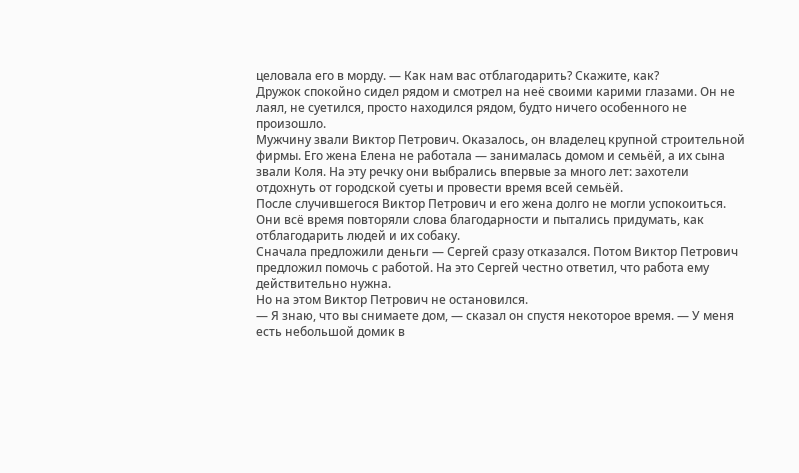целовала его в морду. — Как нам вас отблагодарить? Скажите, как?
Дружок спокойно сидел рядом и смотрел на неё своими карими глазами. Он не лаял, не суетился, просто находился рядом, будто ничего особенного не произошло.
Мужчину звали Виктор Петрович. Оказалось, он владелец крупной строительной фирмы. Его жена Елена не работала — занималась домом и семьёй, а их сына звали Коля. На эту речку они выбрались впервые за много лет: захотели отдохнуть от городской суеты и провести время всей семьёй.
После случившегося Виктор Петрович и его жена долго не могли успокоиться. Они всё время повторяли слова благодарности и пытались придумать, как отблагодарить людей и их собаку.
Сначала предложили деньги — Сергей сразу отказался. Потом Виктор Петрович предложил помочь с работой. На это Сергей честно ответил, что работа ему действительно нужна.
Но на этом Виктор Петрович не остановился.
— Я знаю, что вы снимаете дом, — сказал он спустя некоторое время. — У меня есть небольшой домик в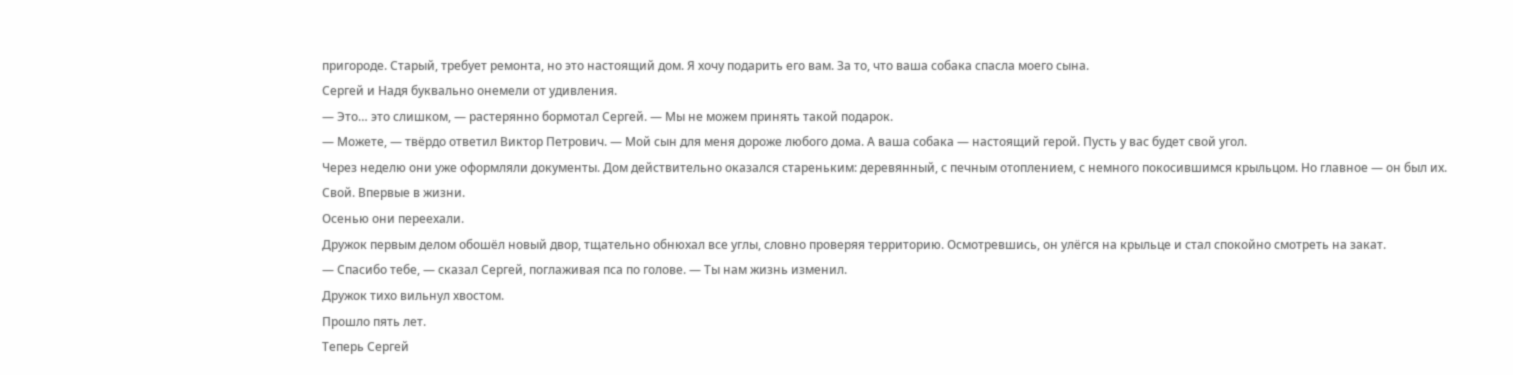пригороде. Старый, требует ремонта, но это настоящий дом. Я хочу подарить его вам. За то, что ваша собака спасла моего сына.
Сергей и Надя буквально онемели от удивления.
— Это… это слишком, — растерянно бормотал Сергей. — Мы не можем принять такой подарок.
— Можете, — твёрдо ответил Виктор Петрович. — Мой сын для меня дороже любого дома. А ваша собака — настоящий герой. Пусть у вас будет свой угол.
Через неделю они уже оформляли документы. Дом действительно оказался стареньким: деревянный, с печным отоплением, с немного покосившимся крыльцом. Но главное — он был их. Свой. Впервые в жизни.
Осенью они переехали.
Дружок первым делом обошёл новый двор, тщательно обнюхал все углы, словно проверяя территорию. Осмотревшись, он улёгся на крыльце и стал спокойно смотреть на закат.
— Спасибо тебе, — сказал Сергей, поглаживая пса по голове. — Ты нам жизнь изменил.
Дружок тихо вильнул хвостом.
Прошло пять лет.
Теперь Сергей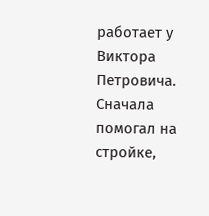работает у Виктора Петровича. Сначала помогал на стройке,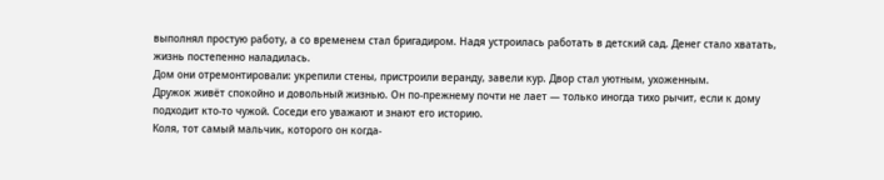выполнял простую работу, а со временем стал бригадиром. Надя устроилась работать в детский сад. Денег стало хватать, жизнь постепенно наладилась.
Дом они отремонтировали: укрепили стены, пристроили веранду, завели кур. Двор стал уютным, ухоженным.
Дружок живёт спокойно и довольный жизнью. Он по-прежнему почти не лает — только иногда тихо рычит, если к дому подходит кто-то чужой. Соседи его уважают и знают его историю.
Коля, тот самый мальчик, которого он когда-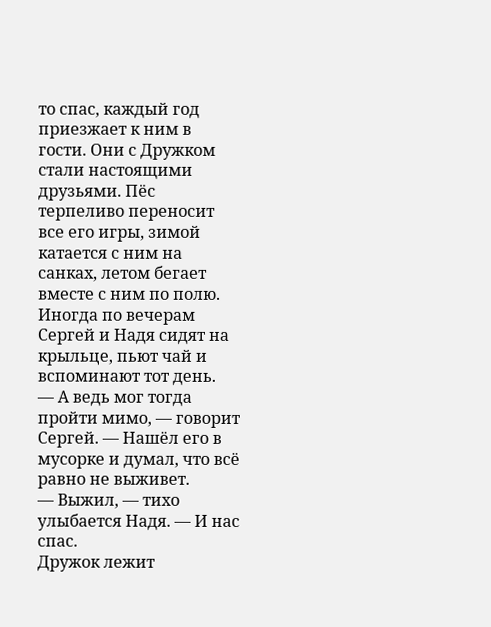то спас, каждый год приезжает к ним в гости. Они с Дружком стали настоящими друзьями. Пёс терпеливо переносит все его игры, зимой катается с ним на санках, летом бегает вместе с ним по полю.
Иногда по вечерам Сергей и Надя сидят на крыльце, пьют чай и вспоминают тот день.
— А ведь мог тогда пройти мимо, — говорит Сергей. — Нашёл его в мусорке и думал, что всё равно не выживет.
— Выжил, — тихо улыбается Надя. — И нас спас.
Дружок лежит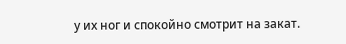у их ног и спокойно смотрит на закат.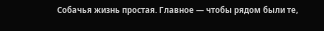Собачья жизнь простая. Главное — чтобы рядом были те,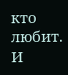кто любит.
И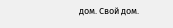дом. Свой дом.